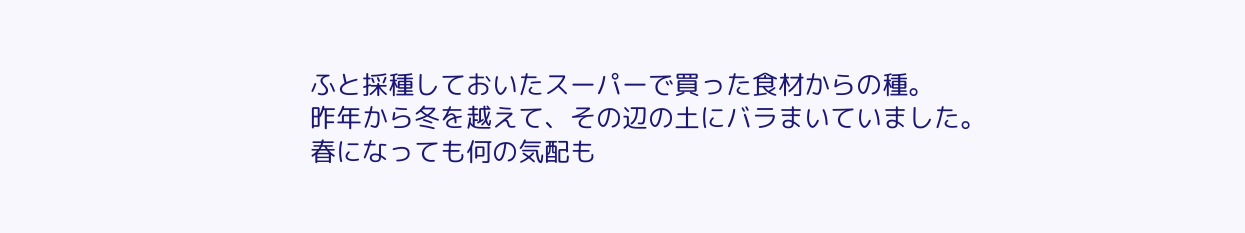ふと採種しておいたスーパーで買った食材からの種。
昨年から冬を越えて、その辺の土にバラまいていました。
春になっても何の気配も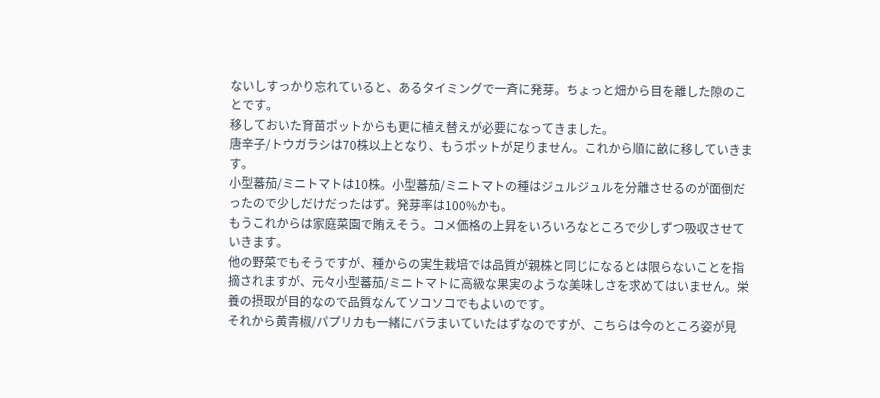ないしすっかり忘れていると、あるタイミングで一斉に発芽。ちょっと畑から目を離した隙のことです。
移しておいた育苗ポットからも更に植え替えが必要になってきました。
唐辛子/トウガラシは70株以上となり、もうポットが足りません。これから順に畝に移していきます。
小型蕃茄/ミニトマトは10株。小型蕃茄/ミニトマトの種はジュルジュルを分離させるのが面倒だったので少しだけだったはず。発芽率は100%かも。
もうこれからは家庭菜園で賄えそう。コメ価格の上昇をいろいろなところで少しずつ吸収させていきます。
他の野菜でもそうですが、種からの実生栽培では品質が親株と同じになるとは限らないことを指摘されますが、元々小型蕃茄/ミニトマトに高級な果実のような美味しさを求めてはいません。栄養の摂取が目的なので品質なんてソコソコでもよいのです。
それから黄青椒/パプリカも一緒にバラまいていたはずなのですが、こちらは今のところ姿が見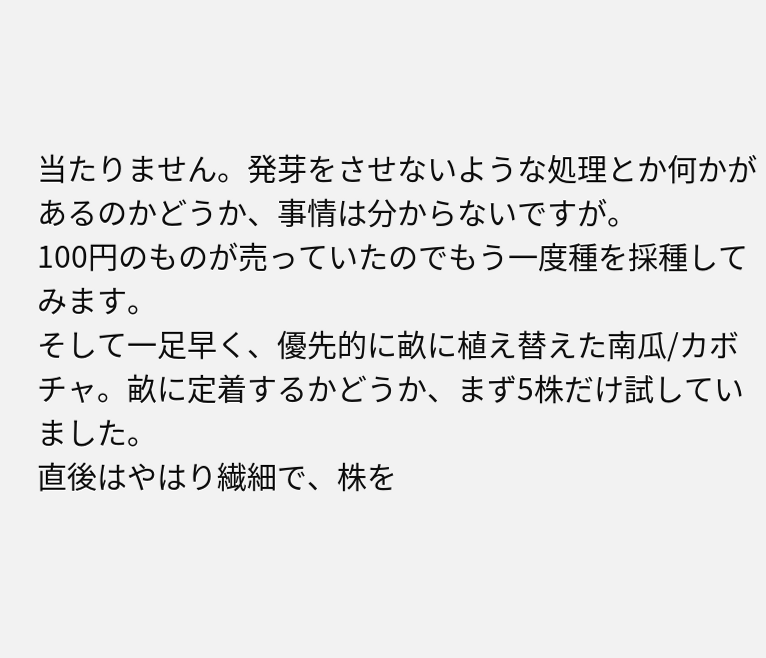当たりません。発芽をさせないような処理とか何かがあるのかどうか、事情は分からないですが。
100円のものが売っていたのでもう一度種を採種してみます。
そして一足早く、優先的に畝に植え替えた南瓜/カボチャ。畝に定着するかどうか、まず5株だけ試していました。
直後はやはり繊細で、株を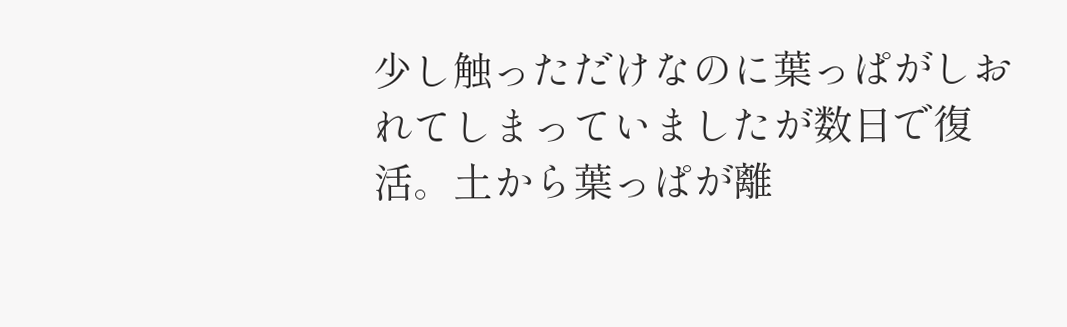少し触っただけなのに葉っぱがしおれてしまっていましたが数日で復活。土から葉っぱが離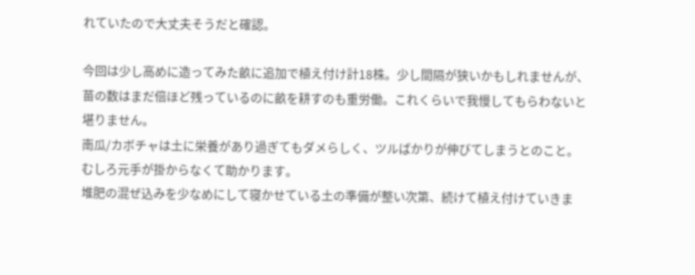れていたので大丈夫そうだと確認。

今回は少し高めに造ってみた畝に追加で植え付け計18株。少し間隔が狭いかもしれませんが、苗の数はまだ倍ほど残っているのに畝を耕すのも重労働。これくらいで我慢してもらわないと堪りません。
南瓜/カボチャは土に栄養があり過ぎてもダメらしく、ツルばかりが伸びてしまうとのこと。むしろ元手が掛からなくて助かります。
堆肥の混ぜ込みを少なめにして寝かせている土の準備が整い次第、続けて植え付けていきま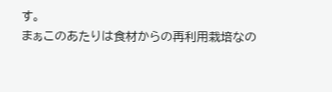す。
まぁこのあたりは食材からの再利用栽培なの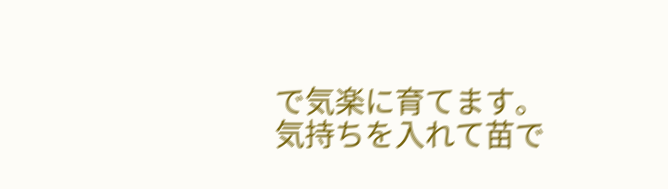で気楽に育てます。
気持ちを入れて苗で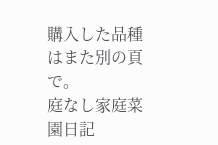購入した品種はまた別の頁で。
庭なし家庭菜園日記